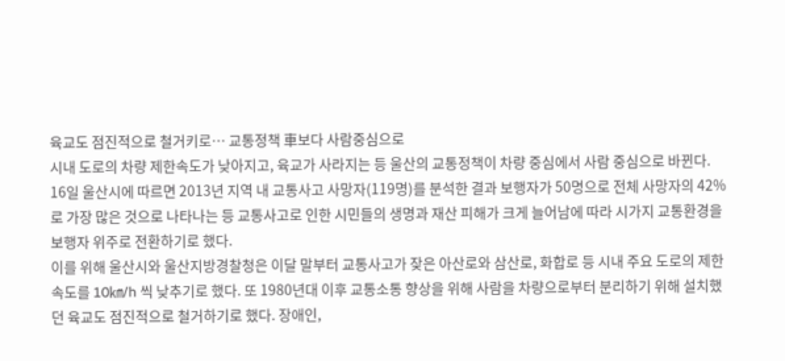육교도 점진적으로 철거키로… 교통정책 車보다 사람중심으로
시내 도로의 차량 제한속도가 낮아지고, 육교가 사라지는 등 울산의 교통정책이 차량 중심에서 사람 중심으로 바뀐다.
16일 울산시에 따르면 2013년 지역 내 교통사고 사망자(119명)를 분석한 결과 보행자가 50명으로 전체 사망자의 42%로 가장 많은 것으로 나타나는 등 교통사고로 인한 시민들의 생명과 재산 피해가 크게 늘어남에 따라 시가지 교통환경을 보행자 위주로 전환하기로 했다.
이를 위해 울산시와 울산지방경찰청은 이달 말부터 교통사고가 잦은 아산로와 삼산로, 화합로 등 시내 주요 도로의 제한속도를 10㎞/h 씩 낮추기로 했다. 또 1980년대 이후 교통소통 향상을 위해 사람을 차량으로부터 분리하기 위해 설치했던 육교도 점진적으로 철거하기로 했다. 장애인,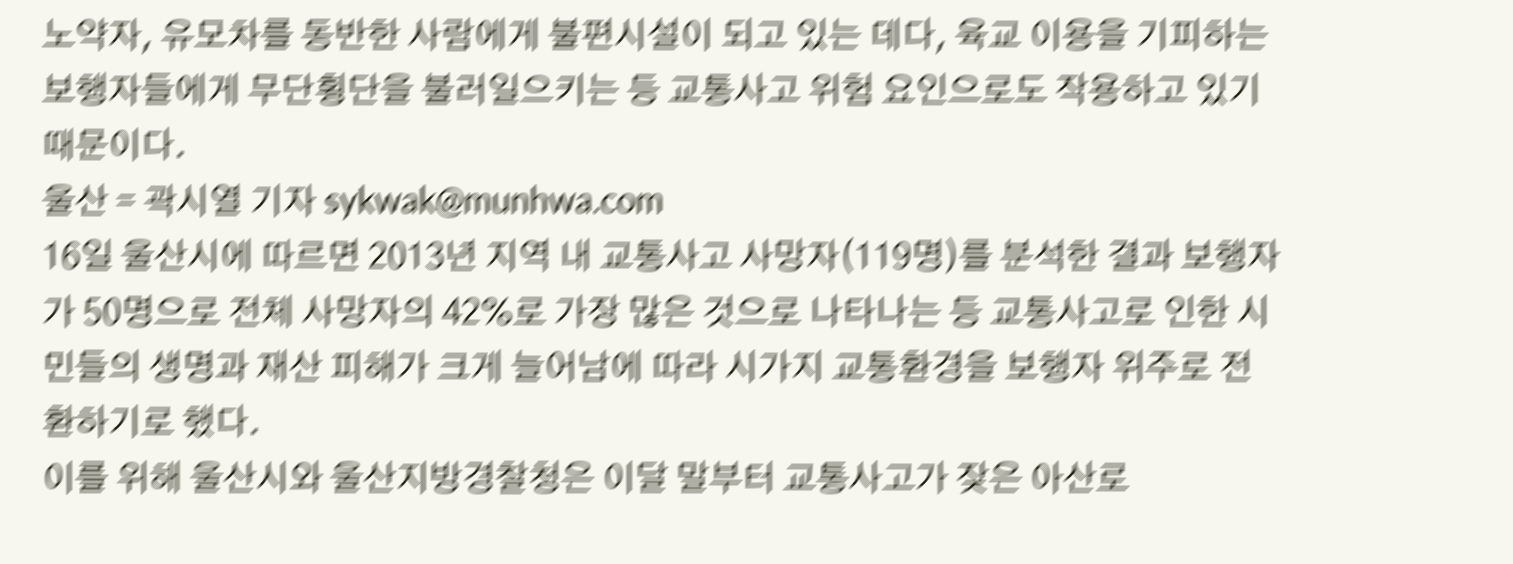노약자, 유모차를 동반한 사람에게 불편시설이 되고 있는 데다, 육교 이용을 기피하는 보행자들에게 무단횡단을 불러일으키는 등 교통사고 위험 요인으로도 작용하고 있기 때문이다.
울산 = 곽시열 기자 sykwak@munhwa.com
16일 울산시에 따르면 2013년 지역 내 교통사고 사망자(119명)를 분석한 결과 보행자가 50명으로 전체 사망자의 42%로 가장 많은 것으로 나타나는 등 교통사고로 인한 시민들의 생명과 재산 피해가 크게 늘어남에 따라 시가지 교통환경을 보행자 위주로 전환하기로 했다.
이를 위해 울산시와 울산지방경찰청은 이달 말부터 교통사고가 잦은 아산로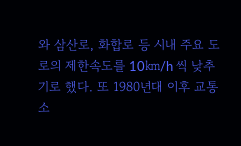와 삼산로, 화합로 등 시내 주요 도로의 제한속도를 10㎞/h 씩 낮추기로 했다. 또 1980년대 이후 교통소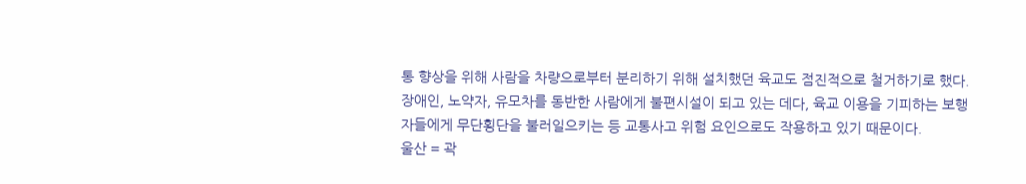통 향상을 위해 사람을 차량으로부터 분리하기 위해 설치했던 육교도 점진적으로 철거하기로 했다. 장애인, 노약자, 유모차를 동반한 사람에게 불편시설이 되고 있는 데다, 육교 이용을 기피하는 보행자들에게 무단횡단을 불러일으키는 등 교통사고 위험 요인으로도 작용하고 있기 때문이다.
울산 = 곽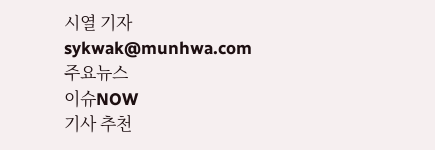시열 기자 sykwak@munhwa.com
주요뉴스
이슈NOW
기사 추천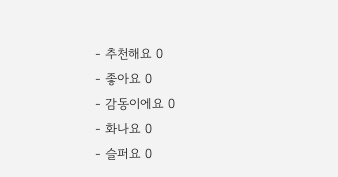- 추천해요 0
- 좋아요 0
- 감동이에요 0
- 화나요 0
- 슬퍼요 0